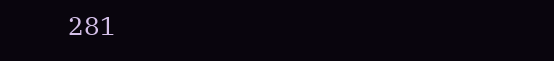281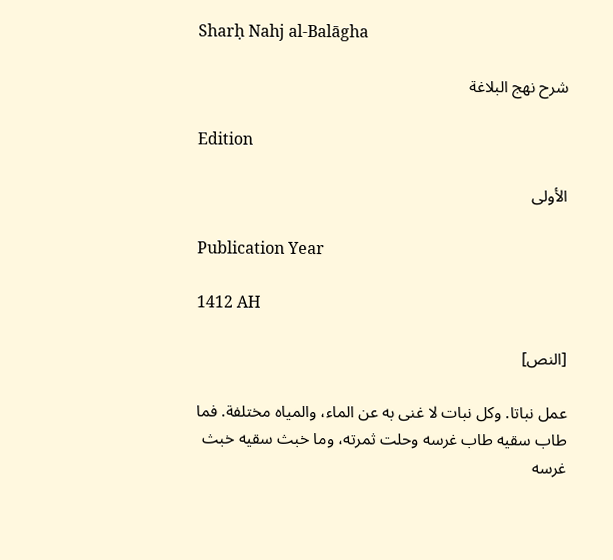Sharḥ Nahj al-Balāgha

شرح نهج البلاغة

Edition

الأولى

Publication Year

1412 AH

[النص]

عمل نباتا. وكل نبات لا غنى به عن الماء، والمياه مختلفة. فما طاب سقيه طاب غرسه وحلت ثمرته، وما خبث سقيه خبث غرسه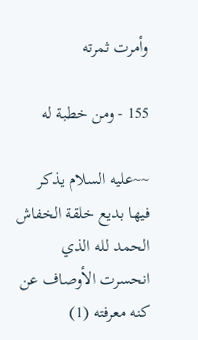وأمرت ثمرته

155 - ومن خطبة له

~~عليه السلام يذكر فيها بديع خلقة الخفاش الحمد لله الذي انحسرت الأوصاف عن كنه معرفته (1)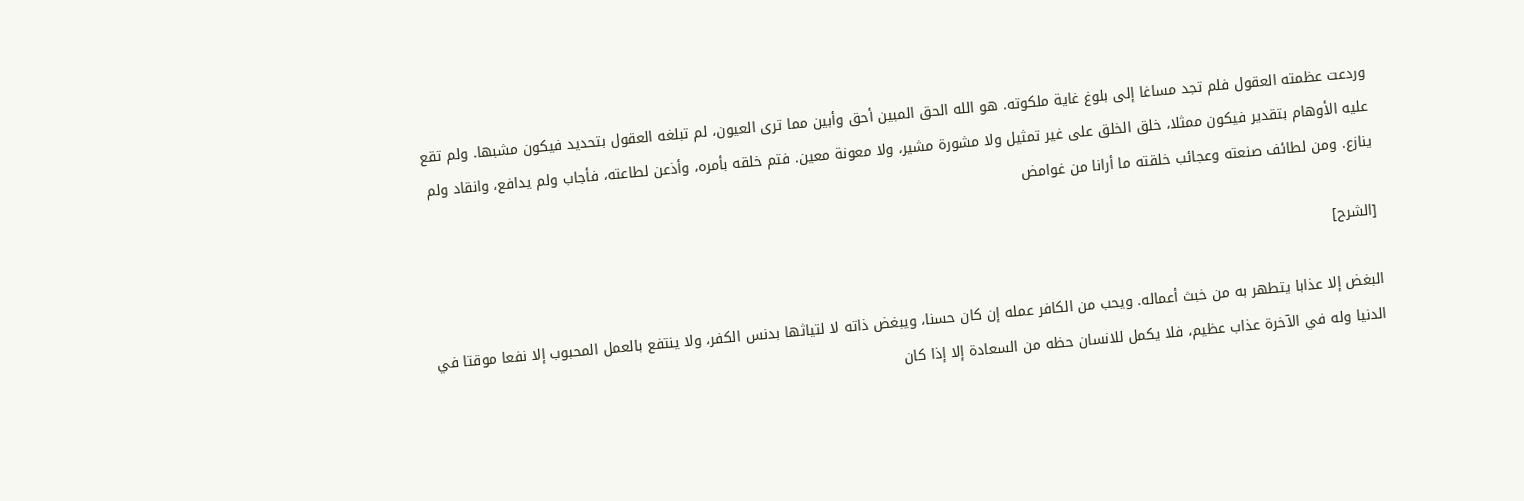وردعت عظمته العقول فلم تجد مساغا إلى بلوغ غاية ملكوته. هو الله الحق المبين أحق وأبين مما ترى العيون، لم تبلغه العقول بتحديد فيكون مشبها. ولم تقع عليه الأوهام بتقدير فيكون ممثلا، خلق الخلق على غير تمثيل ولا مشورة مشير، ولا معونة معين. فتم خلقه بأمره، وأذعن لطاعته، فأجاب ولم يدافع، وانقاد ولم ينازع. ومن لطائف صنعته وعجائب خلقته ما أرانا من غوامض

[الشرح]

البغض إلا عذابا يتطهر به من خبث أعماله. ويحب من الكافر عمله إن كان حسنا، ويبغض ذاته لا لتياثها بدنس الكفر، ولا ينتفع بالعمل المحبوب إلا نفعا موقتا في الدنيا وله في الآخرة عذاب عظيم، فلا يكمل للانسان حظه من السعادة إلا إذا كان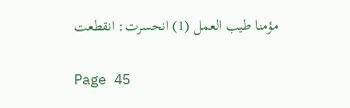مؤمنا طيب العمل (1) انحسرت: انقطعت

Page 45